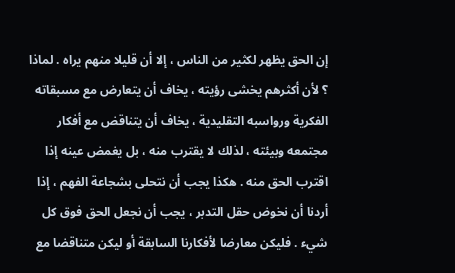إن الحق يظهر لكثير من الناس ، إلا أن قليلا منهم يراه . لماذا ؟ لأن أكثرهم يخشى رؤيته ، يخاف أن يتعارض مع مسبقاته الفكرية ورواسبه التقليدية ، يخاف أن يتناقض مع أفكار مجتمعه وبيئته ، لذلك لا يقترب منه ، بل يغمض عينه إذا اقترب الحق منه . هكذا يجب أن نتحلى بشجاعة الفهم ، إذا أردنا أن نخوض حقل التدبر ، يجب أن نجعل الحق فوق كل شيء . فليكن معارضا لأفكارنا السابقة أو ليكن متناقضا مع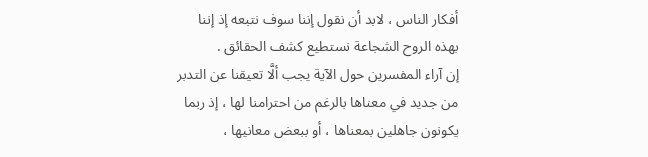أفكار الناس ، لابد أن نقول إننا سوف نتبعه إذ إننا بهذه الروح الشجاعة نستطيع كشف الحقائق .
إن آراء المفسرين حول الآية يجب ألَّا تعيقنا عن التدبر من جديد في معناها بالرغم من احترامنا لها ، إذ ربما يكونون جاهلين بمعناها ، أو ببعض معانيها ،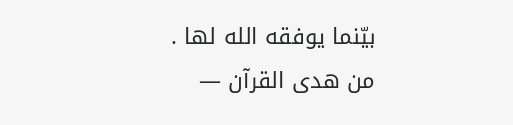بيّنما يوفقه الله لها .
من هدى القرآن —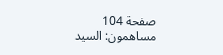صفحة 104
مساهمون: السيد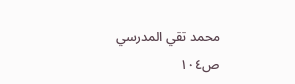محمد تقي المدرسي
ص١٠٤